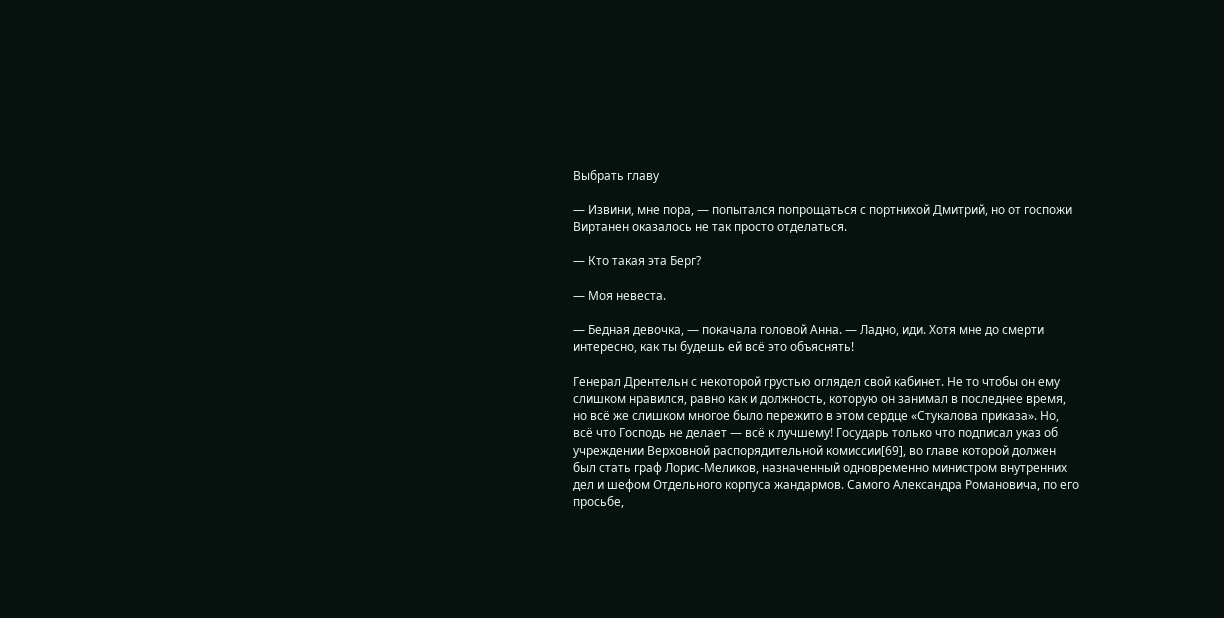Выбрать главу

— Извини, мне пора, — попытался попрощаться с портнихой Дмитрий, но от госпожи Виртанен оказалось не так просто отделаться.

— Кто такая эта Берг?

— Моя невеста.

— Бедная девочка, — покачала головой Анна. — Ладно, иди. Хотя мне до смерти интересно, как ты будешь ей всё это объяснять!

Генерал Дрентельн с некоторой грустью оглядел свой кабинет. Не то чтобы он ему слишком нравился, равно как и должность, которую он занимал в последнее время, но всё же слишком многое было пережито в этом сердце «Стукалова приказа». Но, всё что Господь не делает — всё к лучшему! Государь только что подписал указ об учреждении Верховной распорядительной комиссии[69], во главе которой должен был стать граф Лорис-Меликов, назначенный одновременно министром внутренних дел и шефом Отдельного корпуса жандармов. Самого Александра Романовича, по его просьбе,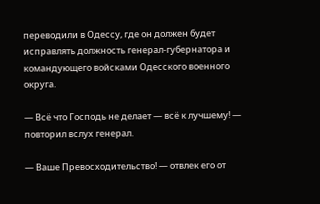переводили в Одессу, где он должен будет исправлять должность генерал-губернатора и командующего войсками Одесского военного округа.

— Всё что Господь не делает — всё к лучшему! — повторил вслух генерал.

— Ваше Превосходительство! — отвлек его от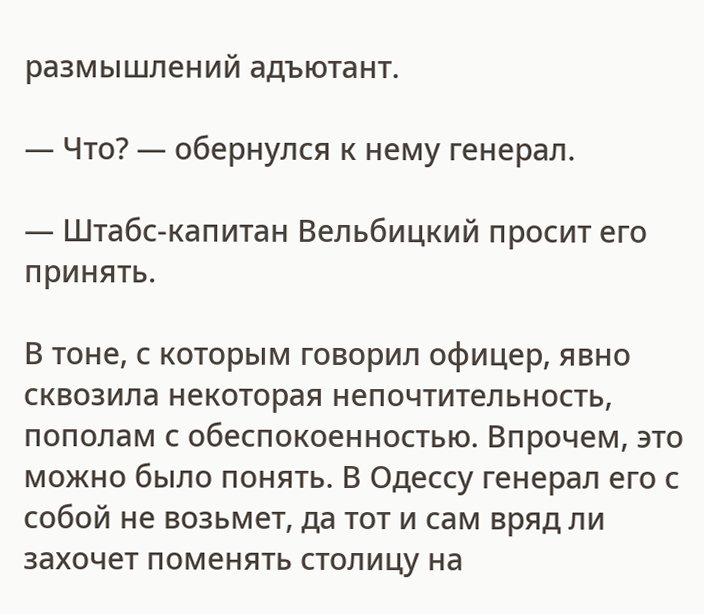размышлений адъютант.

— Что? — обернулся к нему генерал.

— Штабс-капитан Вельбицкий просит его принять.

В тоне, с которым говорил офицер, явно сквозила некоторая непочтительность, пополам с обеспокоенностью. Впрочем, это можно было понять. В Одессу генерал его с собой не возьмет, да тот и сам вряд ли захочет поменять столицу на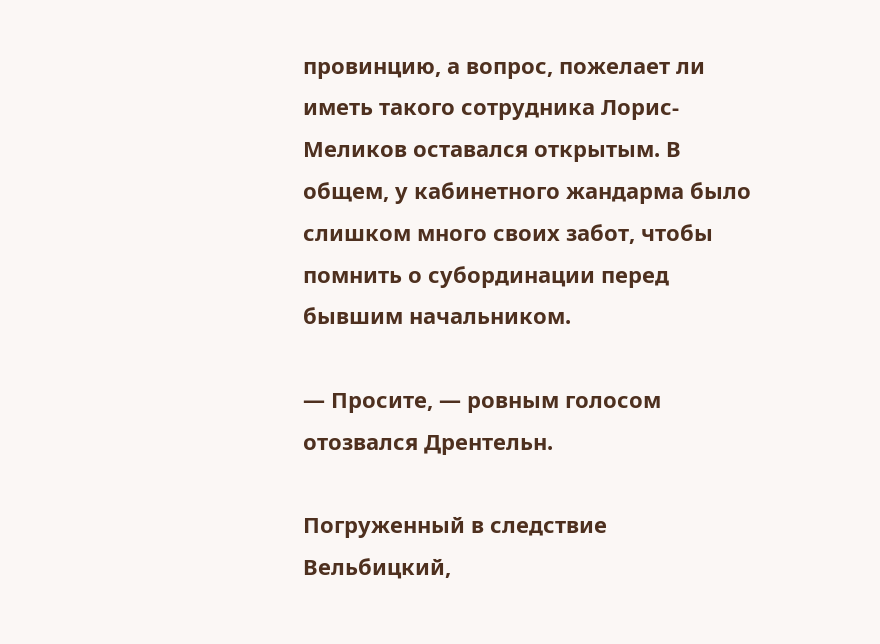провинцию, а вопрос, пожелает ли иметь такого сотрудника Лорис-Меликов оставался открытым. В общем, у кабинетного жандарма было слишком много своих забот, чтобы помнить о субординации перед бывшим начальником.

— Просите, — ровным голосом отозвался Дрентельн.

Погруженный в следствие Вельбицкий,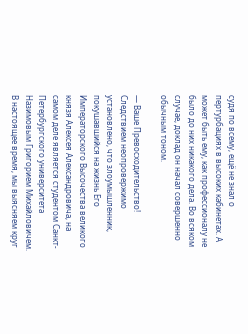судя по всему, ещё не знал о пертурбациях в высоких кабинетах. А может быть ему, как профессионалу не было до них никакого дела. Во всяком случае, доклад он начал совершенно обычным тоном.

— Ваше Превосходительство! Следствием неопровержимо установлено, что злоумышленник, покушавшийся на жизнь Его Императорского Высочества великого князя Алексея Александровича, на самом деле является студентом Санкт-Петербургского университета Назимовым Григорием Михайловичем. В настоящее время, мы выясняем круг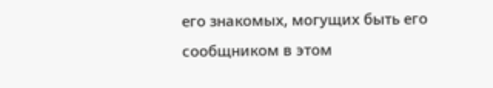его знакомых, могущих быть его сообщником в этом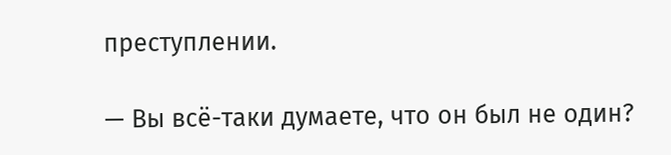преступлении.

— Вы всё-таки думаете, что он был не один?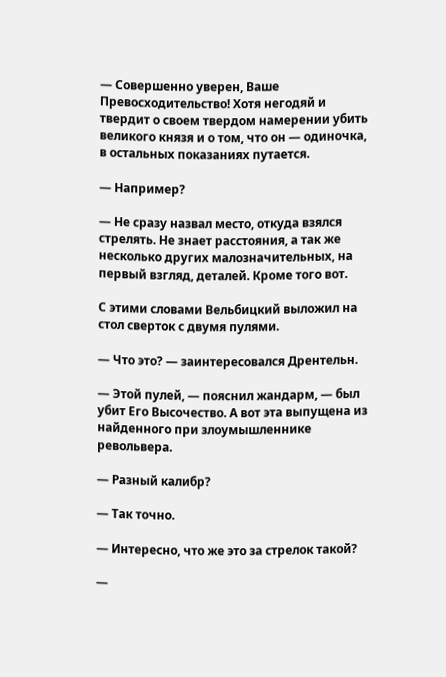— Совершенно уверен, Ваше Превосходительство! Хотя негодяй и твердит о своем твердом намерении убить великого князя и о том, что он — одиночка, в остальных показаниях путается.

— Например?

— Не сразу назвал место, откуда взялся стрелять. Не знает расстояния, а так же несколько других малозначительных, на первый взгляд, деталей. Кроме того вот.

С этими словами Вельбицкий выложил на стол сверток с двумя пулями.

— Что это? — заинтересовался Дрентельн.

— Этой пулей, — пояснил жандарм, — был убит Его Высочество. А вот эта выпущена из найденного при злоумышленнике револьвера.

— Разный калибр?

— Так точно.

— Интересно, что же это за стрелок такой?

—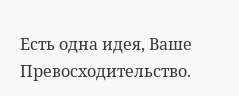Есть одна идея, Ваше Превосходительство.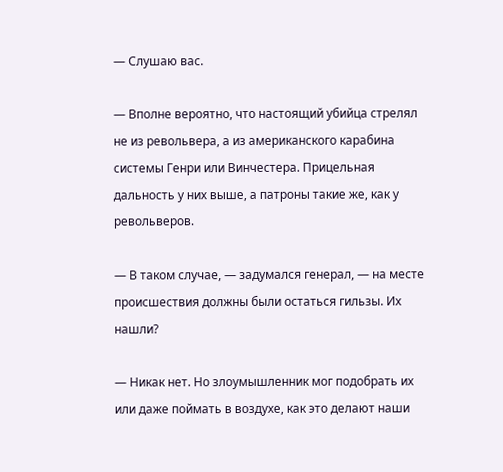— Слушаю вас.

— Вполне вероятно, что настоящий убийца стрелял не из револьвера, а из американского карабина системы Генри или Винчестера. Прицельная дальность у них выше, а патроны такие же, как у револьверов.

— В таком случае, — задумался генерал, — на месте происшествия должны были остаться гильзы. Их нашли?

— Никак нет. Но злоумышленник мог подобрать их или даже поймать в воздухе, как это делают наши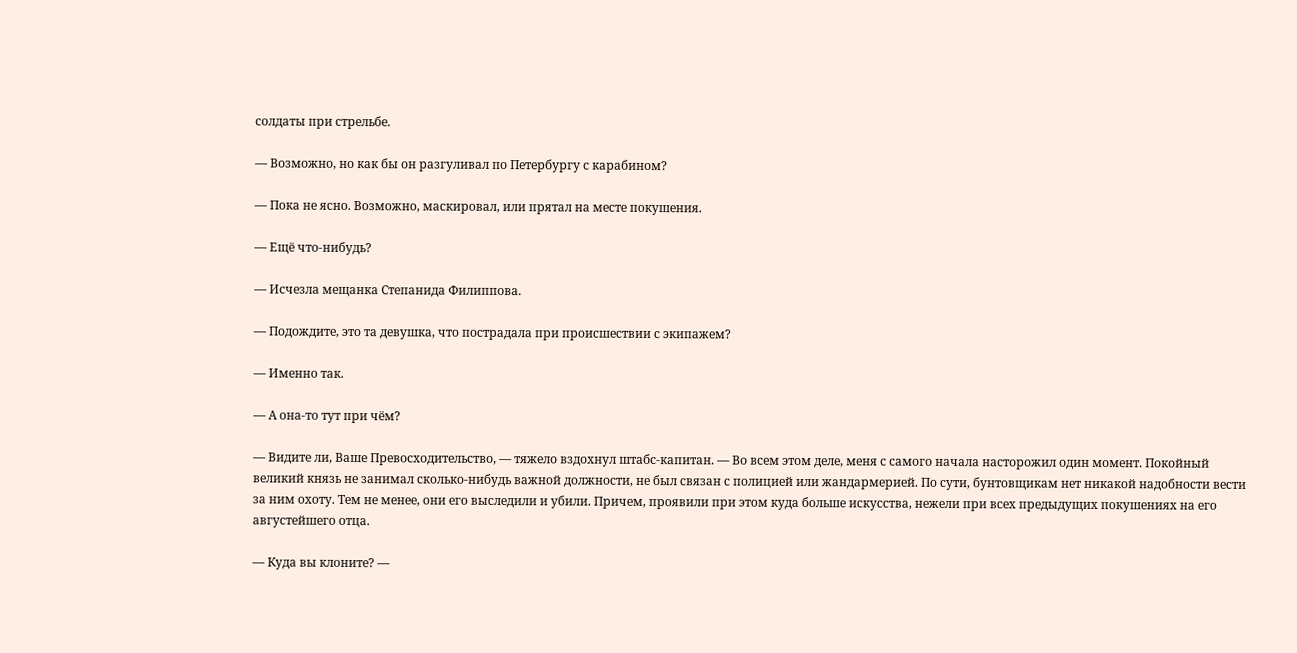солдаты при стрельбе.

— Возможно, но как бы он разгуливал по Петербургу с карабином?

— Пока не ясно. Возможно, маскировал, или прятал на месте покушения.

— Ещё что-нибудь?

— Исчезла мещанка Степанида Филиппова.

— Подождите, это та девушка, что пострадала при происшествии с экипажем?

— Именно так.

— А она-то тут при чём?

— Видите ли, Ваше Превосходительство, — тяжело вздохнул штабс-капитан. — Во всем этом деле, меня с самого начала насторожил один момент. Покойный великий князь не занимал сколько-нибудь важной должности, не был связан с полицией или жандармерией. По сути, бунтовщикам нет никакой надобности вести за ним охоту. Тем не менее, они его выследили и убили. Причем, проявили при этом куда больше искусства, нежели при всех предыдущих покушениях на его августейшего отца.

— Куда вы клоните? —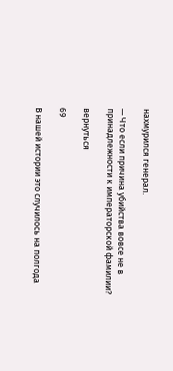нахмурился генерал.

— Что если причина убийства вовсе не в принадлежности к императорской фамилии?

вернуться

69

В нашей истории это случилось на полгода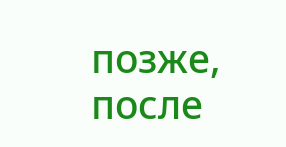позже, после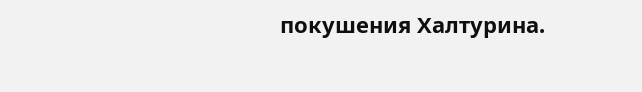покушения Халтурина.